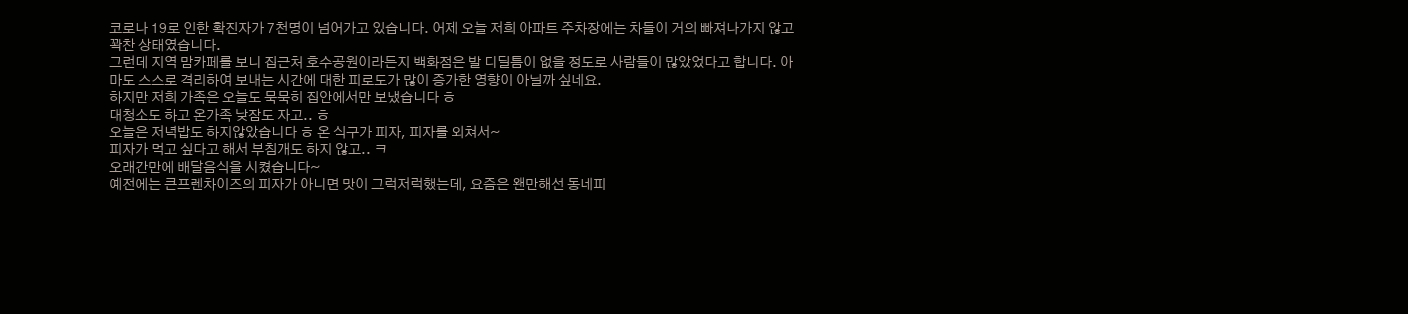코로나 19로 인한 확진자가 7천명이 넘어가고 있습니다. 어제 오늘 저희 아파트 주차장에는 차들이 거의 빠져나가지 않고 꽉찬 상태였습니다.
그런데 지역 맘카페를 보니 집근처 호수공원이라든지 백화점은 발 디딜틈이 없을 정도로 사람들이 많았었다고 합니다. 아마도 스스로 격리하여 보내는 시간에 대한 피로도가 많이 증가한 영향이 아닐까 싶네요.
하지만 저희 가족은 오늘도 묵묵히 집안에서만 보냈습니다 ㅎ
대청소도 하고 온가족 낮잠도 자고.. ㅎ
오늘은 저녁밥도 하지않았습니다 ㅎ 온 식구가 피자, 피자를 외쳐서~
피자가 먹고 싶다고 해서 부침개도 하지 않고.. ㅋ
오래간만에 배달음식을 시켰습니다~
예전에는 큰프렌차이즈의 피자가 아니면 맛이 그럭저럭했는데, 요즘은 왠만해선 동네피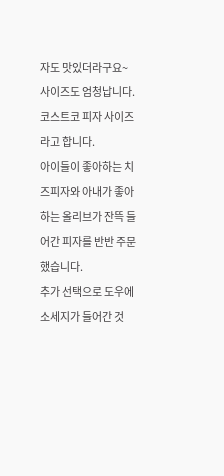자도 맛있더라구요~
사이즈도 엄청납니다. 코스트코 피자 사이즈라고 합니다.
아이들이 좋아하는 치즈피자와 아내가 좋아하는 올리브가 잔뜩 들어간 피자를 반반 주문했습니다.
추가 선택으로 도우에 소세지가 들어간 것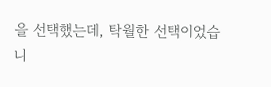을 선택했는데, 탁월한 선택이었습니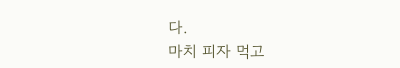다.
마치 피자 먹고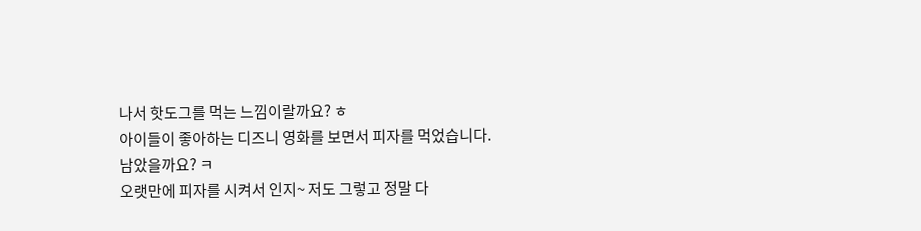나서 핫도그를 먹는 느낌이랄까요? ㅎ
아이들이 좋아하는 디즈니 영화를 보면서 피자를 먹었습니다.
남았을까요? ㅋ
오랫만에 피자를 시켜서 인지~ 저도 그렇고 정말 다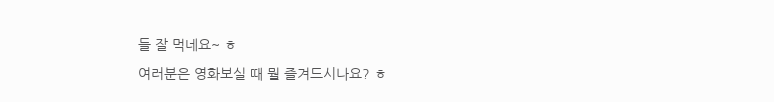들 잘 먹네요~ ㅎ
여러분은 영화보실 때 뭘 즐겨드시나요? ㅎ